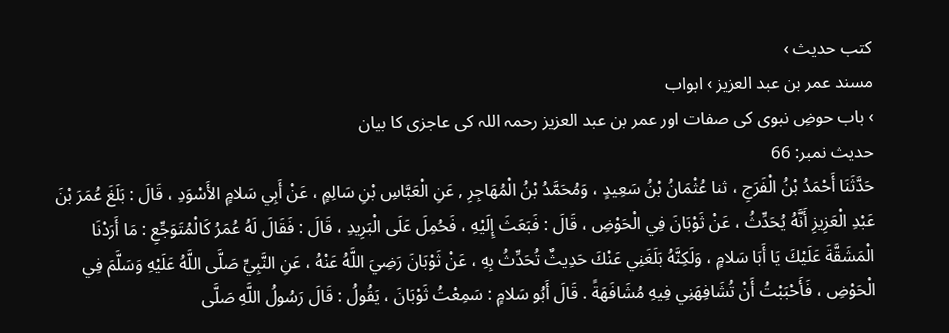کتب حدیث ›
مسند عمر بن عبد العزيز › ابواب
› باب حوضِ نبوی کی صفات اور عمر بن عبد العزیز رحمہ اللہ کی عاجزی کا بیان
حدیث نمبر: 66
حَدَّثَنَا أَحْمَدُ بْنُ الْفَرَجِ ، ثنا عُثْمَانُ بْنُ سَعِيدٍ ، وَمُحَمَّدُ بْنُ الْمُهَاجِرِ , عَنِ الْعَبَّاسِ بْنِ سَالِمٍ ، عَنْ أَبِي سَلامٍ الأَسْوَدِ ، قَالَ : بَلَغَ عُمَرَ بْنَ عَبْدِ الْعَزِيزِ أَنَّهُ يُحَدِّثُ ، عَنْ ثَوْبَانَ فِي الْحَوْضِ ، قَالَ : فَبَعَثَ إِلَيْهِ ، فَحُمِلَ عَلَى الْبَرِيدِ ، قَالَ : فَقَالَ لَهُ عُمَرُ كَالْمُتَوَجِّعِ : مَا أَرَدْنَا الْمَشَقَّةَ عَلَيْكَ يَا أَبَا سَلامٍ ، وَلَكِنَّهُ بَلَغَنِي عَنْكَ حَدِيثٌ تُحَدِّثُ بِهِ ، عَنْ ثَوْبَانَ رَضِيَ اللَّهُ عَنْهُ ، عَنِ النَّبِيِّ صَلَّى اللَّهُ عَلَيْهِ وَسَلَّمَ فِي الْحَوْضِ ، فَأَحْبَبْتُ أَنْ تُشَافِهَنِي فِيهِ مُشَافَهَةً . قَالَ أَبُو سَلامٍ : سَمِعْتُ ثَوْبَانَ ، يَقُولُ : قَالَ رَسُولُ اللَّهِ صَلَّى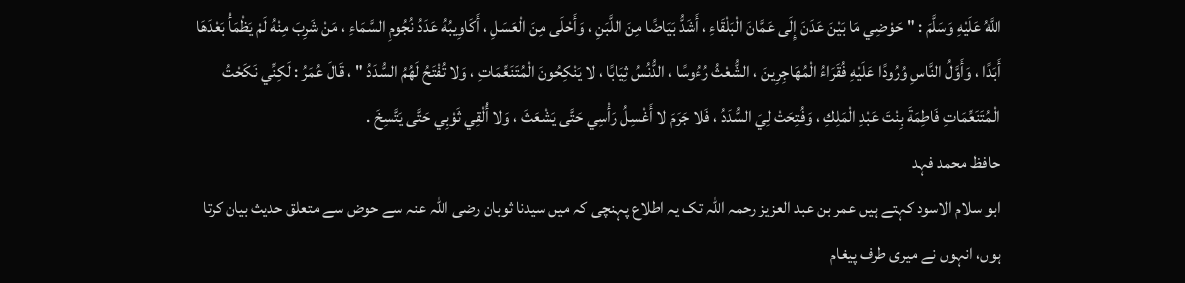اللَّهُ عَلَيْهِ وَسَلَّمَ : " حَوْضِي مَا بَيْنَ عَدَنَ إِلَى عَمَّانَ الْبَلْقَاءِ ، أَشَدُّ بَيَاضًا مِنَ اللَّبَنِ ، وَأَحْلَى مِنَ الْعَسَلِ ، أَكَاوِيبُهُ عَدَدُ نُجُومِ السَّمَاءِ ، مَنْ شَرِبَ مِنْهُ لَمْ يَظْمَأْ بَعْدَهَا أَبَدًا ، وَأَوَّلُ النَّاسِ وُرُودًا عَلَيْهِ فُقَرَاءُ الْمُهَاجِرِينَ ، الشُّعْثُ رُءُوسًا ، الدُّنُسُ ثِيَابًا ، لا يَنْكِحُونَ الْمُتَنَعِّمَاتِ ، وَلا تُفْتَحُ لَهُمُ السُّدَدُ " ، قَالَ عُمَرُ : لَكِنِّي نَكَحْتُ الْمُتَنَعِّمَاتِ فَاطِمَةَ بِنْتَ عَبْدِ الْمَلِكِ ، وَفُتِحَتْ لِيَ السُّدَدُ ، فَلا جَرَمَ لا أَغْسِلُ رَأْسِي حَتَّى يَشْعَثَ ، وَلا أُلْقِي ثَوْبِي حَتَّى يَتَّسِخَ .
حافظ محمد فہد
ابو سلام الاسود کہتے ہیں عمر بن عبد العزیز رحمہ اللہ تک یہ اطلاع پہنچی کہ میں سیدنا ثوبان رضی اللہ عنہ سے حوض سے متعلق حدیث بیان کرتا ہوں، انہوں نے میری طرف پیغام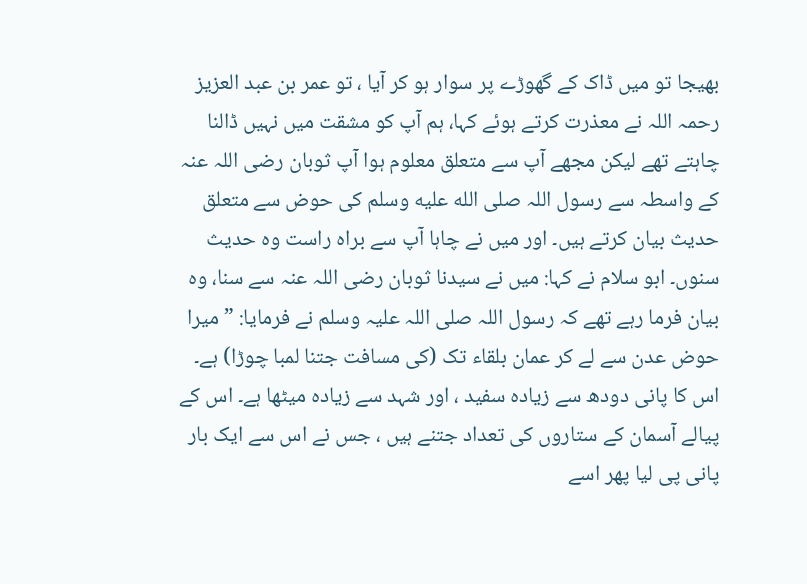بھیجا تو میں ڈاک کے گھوڑے پر سوار ہو کر آیا ، تو عمر بن عبد العزیز رحمہ اللہ نے معذرت کرتے ہوئے کہا، ہم آپ کو مشقت میں نہیں ڈالنا چاہتے تھے لیکن مجھے آپ سے متعلق معلوم ہوا آپ ثوبان رضی اللہ عنہ کے واسطہ سے رسول اللہ صلى الله عليه وسلم کی حوض سے متعلق حدیث بیان کرتے ہیں۔ اور میں نے چاہا آپ سے براہ راست وہ حدیث سنوں۔ ابو سلام نے کہا: میں نے سیدنا ثوبان رضی اللہ عنہ سے سنا، وہ بیان فرما رہے تھے کہ رسول اللہ صلی اللہ علیہ وسلم نے فرمایا: ”میرا حوض عدن سے لے کر عمان بلقاء تک (کی مسافت جتنا لمبا چوڑا) ہے۔ اس کا پانی دودھ سے زیادہ سفید ، اور شہد سے زیادہ میٹھا ہے۔ اس کے پیالے آسمان کے ستاروں کی تعداد جتنے ہیں ، جس نے اس سے ایک بار پانی پی لیا پھر اسے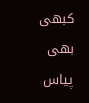کبھی بھی پیاس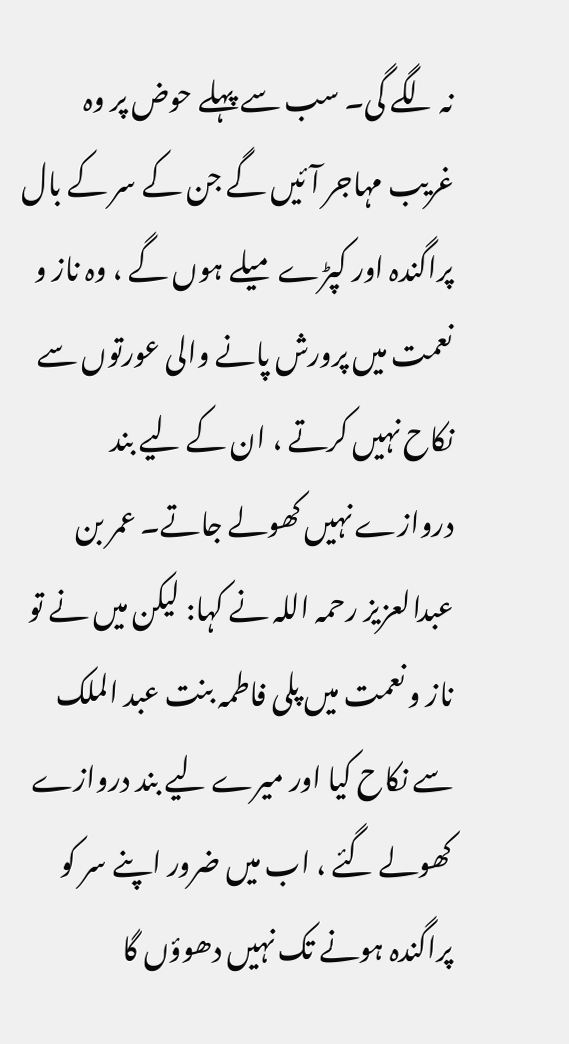نہ لگے گی۔ سب سے پہلے حوض پر وہ غریب مہاجر آئیں گے جن کے سر کے بال پراگندہ اور کپڑے میلے ہوں گے ، وہ ناز و نعمت میں پرورش پانے والی عورتوں سے نکاح نہیں کرتے ، ان کے لیے بند دروازے نہیں کھولے جاتے۔ عمر بن عبدالعزیز رحمہ اللہ نے کہا: لیکن میں نے تو ناز و نعمت میں پلی فاطمہ بنت عبد الملک سے نکاح کیا اور میرے لیے بند دروازے کھولے گئے ، اب میں ضرور اپنے سر کو پراگندہ ہونے تک نہیں دھوؤں گا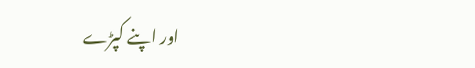اور اپنے کپڑے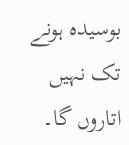بوسیدہ ہونے تک نہیں اتاروں گا۔